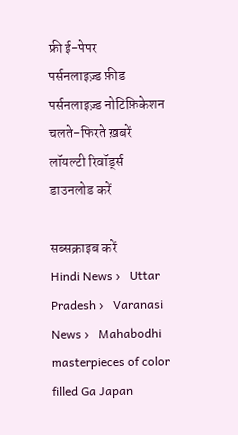फ्री ई-पेपर
पर्सनलाइज़्ड फ़ीड
पर्सनलाइज़्ड नोटिफ़िकेशन
चलते-फिरते ख़बरें
लॉयल्टी रिवॉर्ड्स
डाउनलोड करें

सब्सक्राइब करें
Hindi News ›   Uttar Pradesh ›   Varanasi News ›   Mahabodhi masterpieces of color filled Ga Japan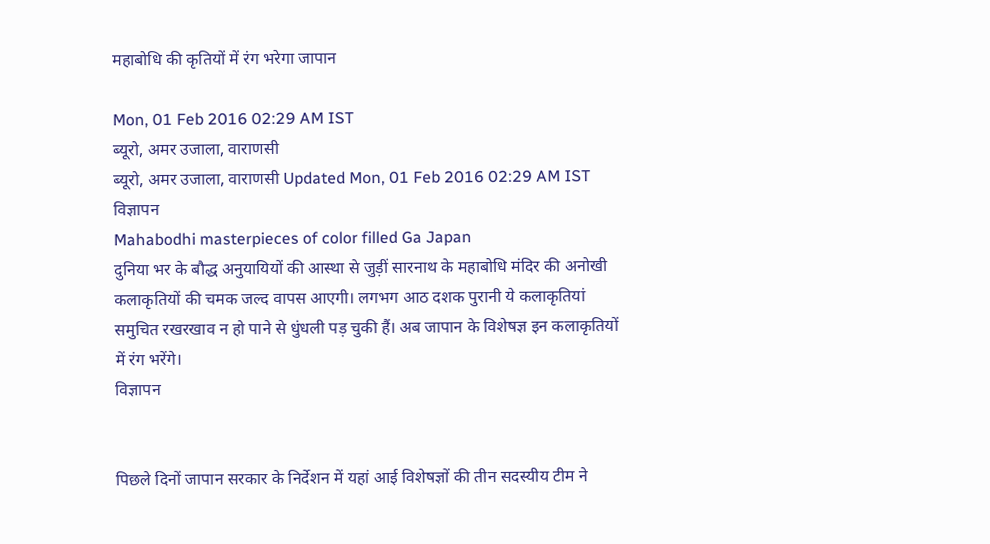महाबोधि की कृतियों में रंग भरेगा जापान

Mon, 01 Feb 2016 02:29 AM IST
ब्यूरो, अमर उजाला, वाराणसी
ब्यूरो, अमर उजाला, वाराणसी Updated Mon, 01 Feb 2016 02:29 AM IST
विज्ञापन
Mahabodhi masterpieces of color filled Ga Japan
दुनिया भर के बौद्ध अनुयायियों की आस्था से जुड़ीं सारनाथ के महाबोधि मंदिर की अनोखी कलाकृतियों की चमक जल्द वापस आएगी। लगभग आठ दशक पुरानी ये कलाकृतियां समुचित रखरखाव न हो पाने से धुंधली पड़ चुकी हैं। अब जापान के विशेषज्ञ इन कलाकृतियों में रंग भरेंगे।
विज्ञापन


पिछले दिनों जापान सरकार के निर्देशन में यहां आई विशेषज्ञों की तीन सदस्यीय टीम ने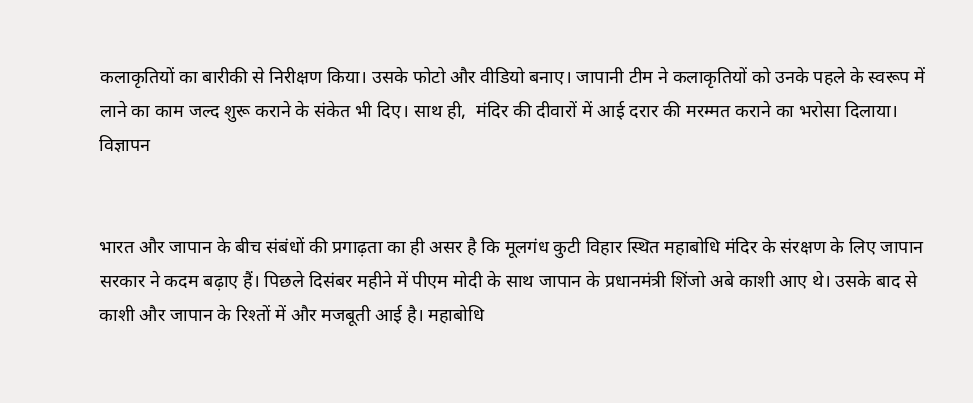कलाकृतियों का बारीकी से निरीक्षण किया। उसके फोटो और वीडियो बनाए। जापानी टीम ने कलाकृतियों को उनके पहले के स्वरूप में लाने का काम जल्द शुरू कराने के संकेत भी दिए। साथ ही,  मंदिर की दीवारों में आई दरार की मरम्मत कराने का भरोसा दिलाया।
विज्ञापन


भारत और जापान के बीच संबंधों की प्रगाढ़ता का ही असर है कि मूलगंध कुटी विहार स्थित महाबोधि मंदिर के संरक्षण के लिए जापान सरकार ने कदम बढ़ाए हैं। पिछले दिसंबर महीने में पीएम मोदी के साथ जापान के प्रधानमंत्री शिंजो अबे काशी आए थे। उसके बाद से काशी और जापान के रिश्तों में और मजबूती आई है। महाबोधि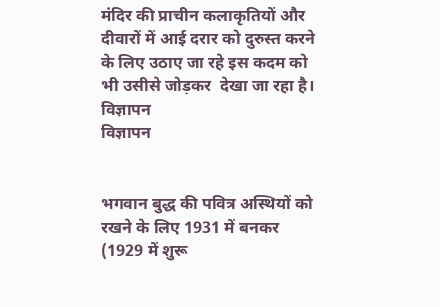मंदिर की प्राचीन कलाकृतियों और दीवारों में आई दरार को दुरुस्त करने के लिए उठाए जा रहे इस कदम को भी उसीसे जोड़कर  देखा जा रहा है।
विज्ञापन
विज्ञापन


भगवान बुद्ध की पवित्र अस्थियों को रखने के लिए 1931 में बनकर (1929 में शुरू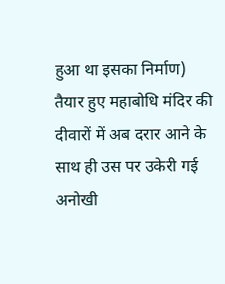हुआ था इसका निर्माण) तैयार हुए महाबोधि मंदिर की दीवारों में अब दरार आने के साथ ही उस पर उकेरी गई अनोखी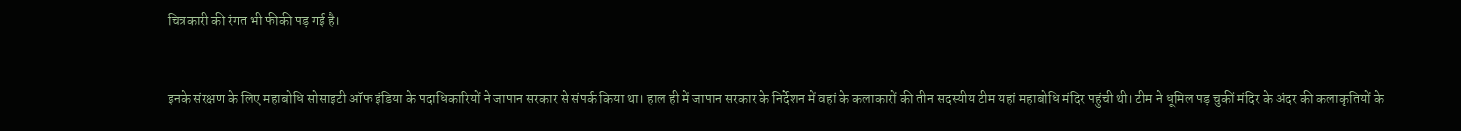चित्रकारी की रंगत भी फीकी पड़ गई है।


इनके संरक्षण के लिए महाबोधि सोसाइटी ऑफ इंडिया के पदाधिकारियों ने जापान सरकार से संपर्क किया था। हाल ही में जापान सरकार के निर्देशन में वहां के कलाकारों की तीन सदस्यीय टीम यहां महाबोधि मंदिर पहुंची थी। टीम ने धूमिल पड़ चुकीं मंदिर के अंदर की कलाकृतियों के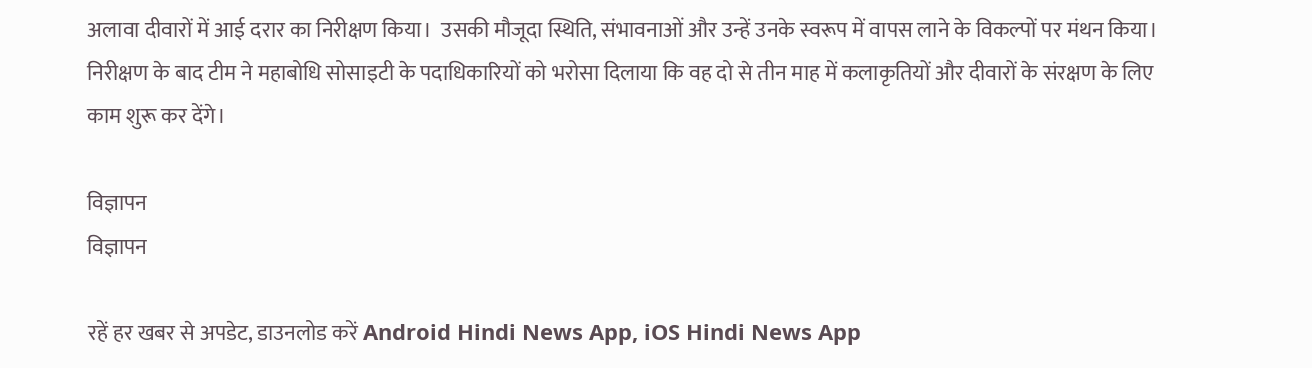अलावा दीवारों में आई दरार का निरीक्षण किया।  उसकी मौजूदा स्थिति, संभावनाओं और उन्हें उनके स्वरूप में वापस लाने के विकल्पों पर मंथन किया। निरीक्षण के बाद टीम ने महाबोधि सोसाइटी के पदाधिकारियों को भरोसा दिलाया कि वह दो से तीन माह में कलाकृतियों और दीवारों के संरक्षण के लिए काम शुरू कर देंगे।

विज्ञापन
विज्ञापन

रहें हर खबर से अपडेट, डाउनलोड करें Android Hindi News App, iOS Hindi News App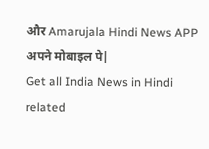और Amarujala Hindi News APP अपने मोबाइल पे|
Get all India News in Hindi related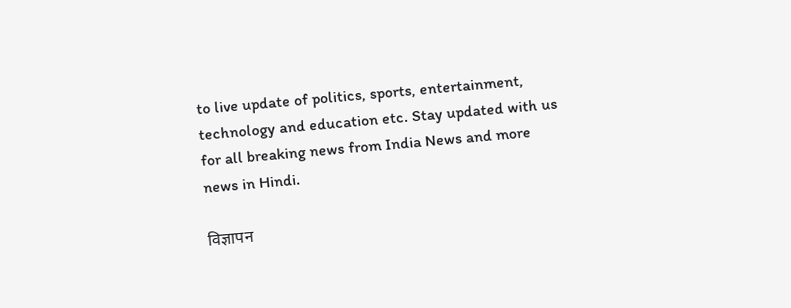to live update of politics, sports, entertainment, technology and education etc. Stay updated with us for all breaking news from India News and more news in Hindi.

विज्ञापन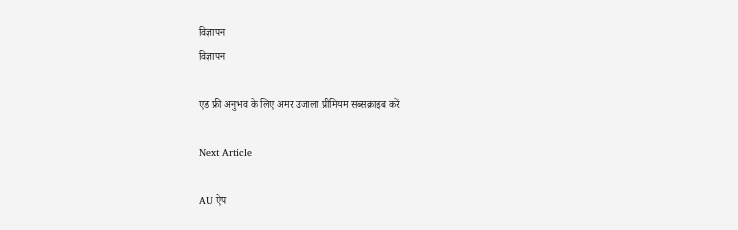विज्ञापन
विज्ञापन

एड फ्री अनुभव के लिए अमर उजाला प्रीमियम सब्सक्राइब करें

Next Article

AU ऐप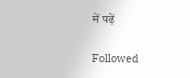में पढ़ें

Followed